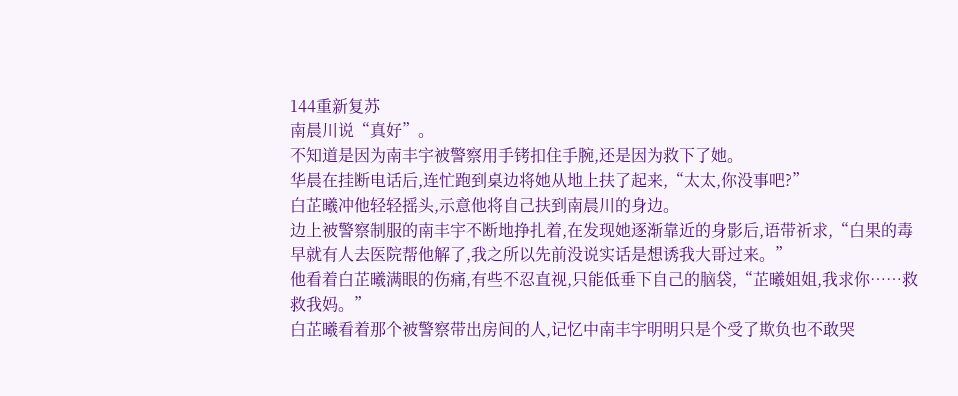144重新复苏
南晨川说“真好”。
不知道是因为南丰宇被警察用手铐扣住手腕,还是因为救下了她。
华晨在挂断电话后,连忙跑到桌边将她从地上扶了起来,“太太,你没事吧?”
白芷曦冲他轻轻摇头,示意他将自己扶到南晨川的身边。
边上被警察制服的南丰宇不断地挣扎着,在发现她逐渐靠近的身影后,语带祈求,“白果的毒早就有人去医院帮他解了,我之所以先前没说实话是想诱我大哥过来。”
他看着白芷曦满眼的伤痛,有些不忍直视,只能低垂下自己的脑袋,“芷曦姐姐,我求你……救救我妈。”
白芷曦看着那个被警察带出房间的人,记忆中南丰宇明明只是个受了欺负也不敢哭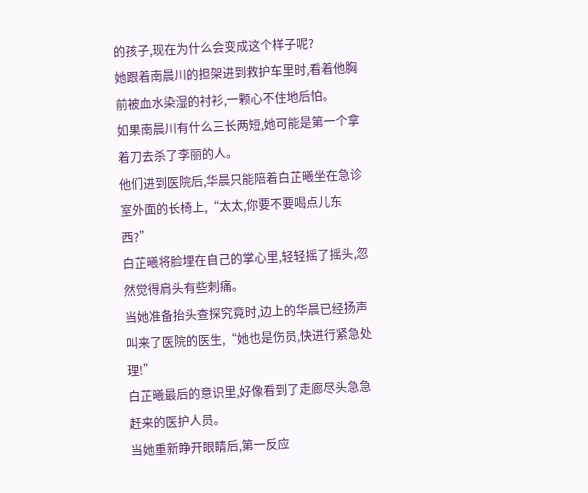的孩子,现在为什么会变成这个样子呢?
她跟着南晨川的担架进到救护车里时,看着他胸前被血水染湿的衬衫,一颗心不住地后怕。
如果南晨川有什么三长两短,她可能是第一个拿着刀去杀了李丽的人。
他们进到医院后,华晨只能陪着白芷曦坐在急诊室外面的长椅上,“太太,你要不要喝点儿东西?”
白芷曦将脸埋在自己的掌心里,轻轻摇了摇头,忽然觉得肩头有些刺痛。
当她准备抬头查探究竟时,边上的华晨已经扬声叫来了医院的医生,“她也是伤员,快进行紧急处理!”
白芷曦最后的意识里,好像看到了走廊尽头急急赶来的医护人员。
当她重新睁开眼睛后,第一反应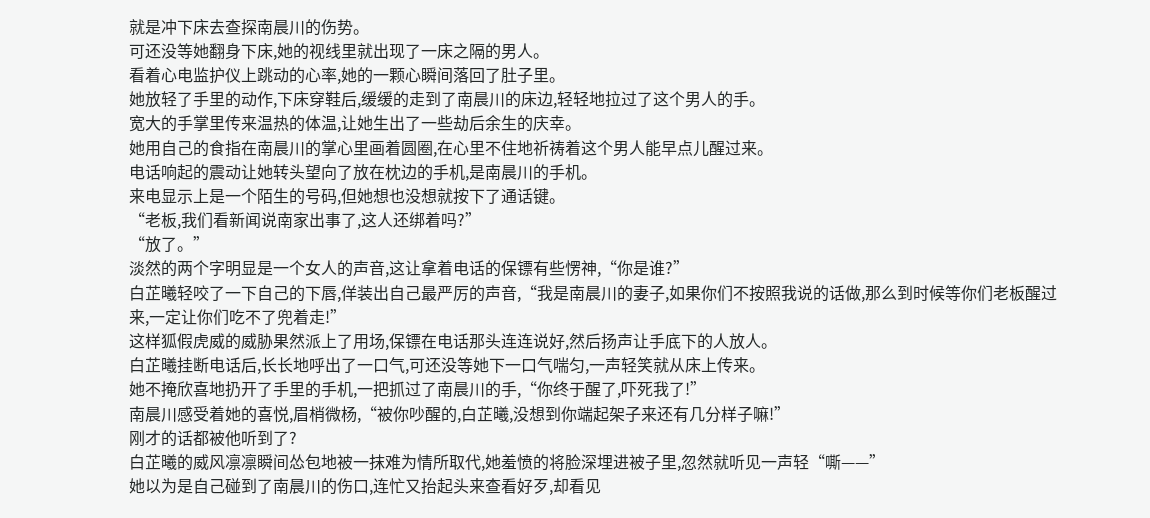就是冲下床去查探南晨川的伤势。
可还没等她翻身下床,她的视线里就出现了一床之隔的男人。
看着心电监护仪上跳动的心率,她的一颗心瞬间落回了肚子里。
她放轻了手里的动作,下床穿鞋后,缓缓的走到了南晨川的床边,轻轻地拉过了这个男人的手。
宽大的手掌里传来温热的体温,让她生出了一些劫后余生的庆幸。
她用自己的食指在南晨川的掌心里画着圆圈,在心里不住地祈祷着这个男人能早点儿醒过来。
电话响起的震动让她转头望向了放在枕边的手机,是南晨川的手机。
来电显示上是一个陌生的号码,但她想也没想就按下了通话键。
“老板,我们看新闻说南家出事了,这人还绑着吗?”
“放了。”
淡然的两个字明显是一个女人的声音,这让拿着电话的保镖有些愣神,“你是谁?”
白芷曦轻咬了一下自己的下唇,佯装出自己最严厉的声音,“我是南晨川的妻子,如果你们不按照我说的话做,那么到时候等你们老板醒过来,一定让你们吃不了兜着走!”
这样狐假虎威的威胁果然派上了用场,保镖在电话那头连连说好,然后扬声让手底下的人放人。
白芷曦挂断电话后,长长地呼出了一口气,可还没等她下一口气喘匀,一声轻笑就从床上传来。
她不掩欣喜地扔开了手里的手机,一把抓过了南晨川的手,“你终于醒了,吓死我了!”
南晨川感受着她的喜悦,眉梢微杨,“被你吵醒的,白芷曦,没想到你端起架子来还有几分样子嘛!”
刚才的话都被他听到了?
白芷曦的威风凛凛瞬间怂包地被一抹难为情所取代,她羞愤的将脸深埋进被子里,忽然就听见一声轻“嘶——”
她以为是自己碰到了南晨川的伤口,连忙又抬起头来查看好歹,却看见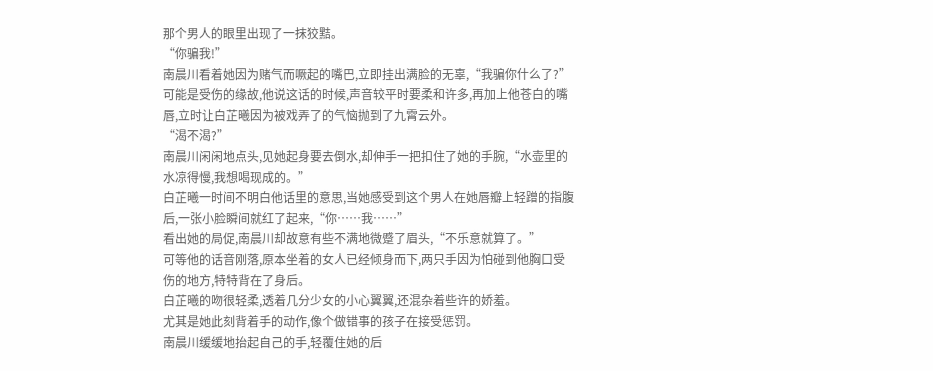那个男人的眼里出现了一抹狡黠。
“你骗我!”
南晨川看着她因为赌气而噘起的嘴巴,立即挂出满脸的无辜,“我骗你什么了?”
可能是受伤的缘故,他说这话的时候,声音较平时要柔和许多,再加上他苍白的嘴唇,立时让白芷曦因为被戏弄了的气恼抛到了九霄云外。
“渴不渴?”
南晨川闲闲地点头,见她起身要去倒水,却伸手一把扣住了她的手腕,“水壶里的水凉得慢,我想喝现成的。”
白芷曦一时间不明白他话里的意思,当她感受到这个男人在她唇瓣上轻蹭的指腹后,一张小脸瞬间就红了起来,“你……我……”
看出她的局促,南晨川却故意有些不满地微蹙了眉头,“不乐意就算了。”
可等他的话音刚落,原本坐着的女人已经倾身而下,两只手因为怕碰到他胸口受伤的地方,特特背在了身后。
白芷曦的吻很轻柔,透着几分少女的小心翼翼,还混杂着些许的娇羞。
尤其是她此刻背着手的动作,像个做错事的孩子在接受惩罚。
南晨川缓缓地抬起自己的手,轻覆住她的后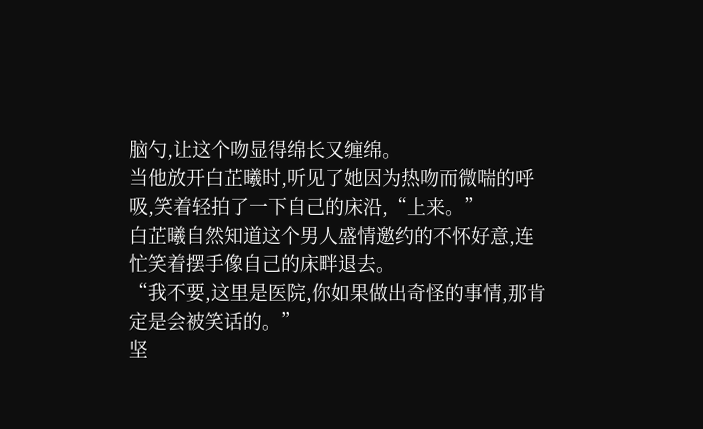脑勺,让这个吻显得绵长又缠绵。
当他放开白芷曦时,听见了她因为热吻而微喘的呼吸,笑着轻拍了一下自己的床沿,“上来。”
白芷曦自然知道这个男人盛情邀约的不怀好意,连忙笑着摆手像自己的床畔退去。
“我不要,这里是医院,你如果做出奇怪的事情,那肯定是会被笑话的。”
坚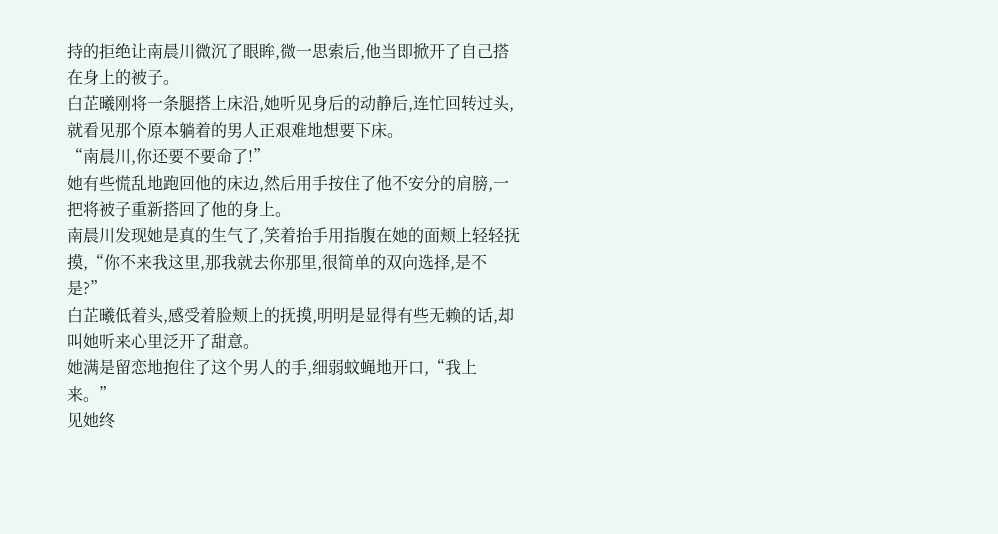持的拒绝让南晨川微沉了眼眸,微一思索后,他当即掀开了自己搭在身上的被子。
白芷曦刚将一条腿搭上床沿,她听见身后的动静后,连忙回转过头,就看见那个原本躺着的男人正艰难地想要下床。
“南晨川,你还要不要命了!”
她有些慌乱地跑回他的床边,然后用手按住了他不安分的肩膀,一把将被子重新搭回了他的身上。
南晨川发现她是真的生气了,笑着抬手用指腹在她的面颊上轻轻抚摸,“你不来我这里,那我就去你那里,很简单的双向选择,是不是?”
白芷曦低着头,感受着脸颊上的抚摸,明明是显得有些无赖的话,却叫她听来心里泛开了甜意。
她满是留恋地抱住了这个男人的手,细弱蚊蝇地开口,“我上来。”
见她终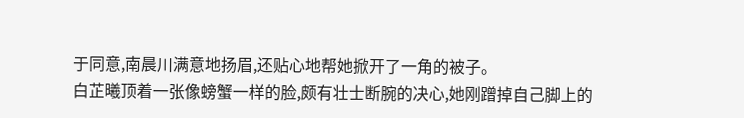于同意,南晨川满意地扬眉,还贴心地帮她掀开了一角的被子。
白芷曦顶着一张像螃蟹一样的脸,颇有壮士断腕的决心,她刚蹭掉自己脚上的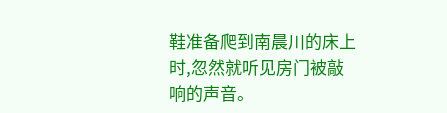鞋准备爬到南晨川的床上时,忽然就听见房门被敲响的声音。